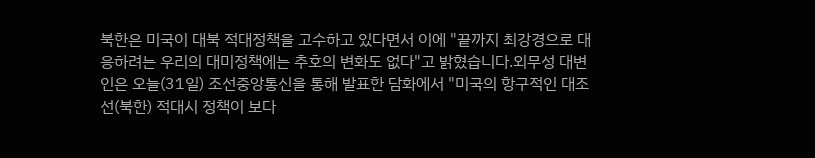북한은 미국이 대북 적대정책을 고수하고 있다면서 이에 "끝까지 최강경으로 대응하려는 우리의 대미정책에는 추호의 변화도 없다"고 밝혔습니다.외무성 대변인은 오늘(31일) 조선중앙통신을 통해 발표한 담화에서 "미국의 항구적인 대조선(북한) 적대시 정책이 보다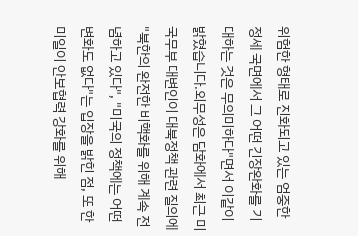위험한 형태로 진화되고 있는 엄중한 정세 국면에서 그 어떤 긴장완화를 기대하는 것은 무의미하다"면서 이같이 밝혔습니다.외무성은 담화에서 최근 미 국무부 대변인이 대북정책 관련 질의에 "북한의 완전한 비핵화를 위해 계속 전념하고 있다", "미국의 정책에는 어떤 변화도 없다"는 입장을 밝힌 점, 또 한미일이 안보협력 강화를 위해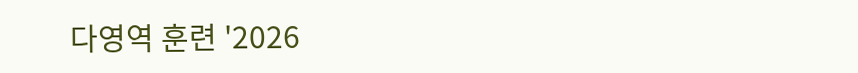다영역 훈련 '2026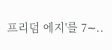프리덤 에지'를 7∼..